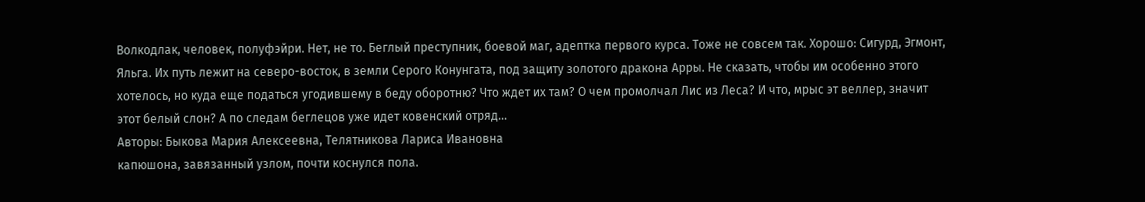Волкодлак, человек, полуфэйри. Нет, не то. Беглый преступник, боевой маг, адептка первого курса. Тоже не совсем так. Хорошо: Сигурд, Эгмонт, Яльга. Их путь лежит на северо-восток, в земли Серого Конунгата, под защиту золотого дракона Арры. Не сказать, чтобы им особенно этого хотелось, но куда еще податься угодившему в беду оборотню? Что ждет их там? О чем промолчал Лис из Леса? И что, мрыс эт веллер, значит этот белый слон? А по следам беглецов уже идет ковенский отряд…
Авторы: Быкова Мария Алексеевна, Телятникова Лариса Ивановна
капюшона, завязанный узлом, почти коснулся пола.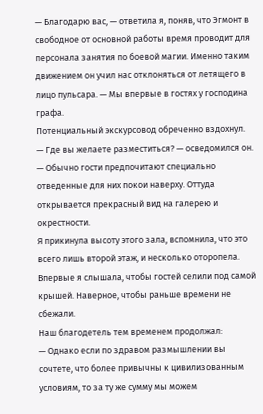— Благодарю вас, — ответила я, поняв, что Эгмонт в свободное от основной работы время проводит для персонала занятия по боевой магии. Именно таким движением он учил нас отклоняться от летящего в лицо пульсара. — Мы впервые в гостях у господина графа.
Потенциальный экскурсовод обреченно вздохнул.
— Где вы желаете разместиться? — осведомился он. — Обычно гости предпочитают специально отведенные для них покои наверху. Оттуда открывается прекрасный вид на галерею и окрестности.
Я прикинула высоту этого зала, вспомнила, что это всего лишь второй этаж, и несколько оторопела. Впервые я слышала, чтобы гостей селили под самой крышей. Наверное, чтобы раньше времени не сбежали.
Наш благодетель тем временем продолжал:
— Однако если по здравом размышлении вы сочтете, что более привычны к цивилизованным условиям, то за ту же сумму мы можем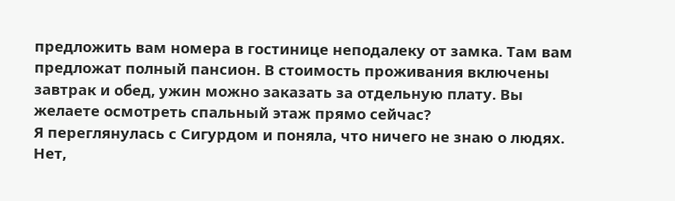предложить вам номера в гостинице неподалеку от замка. Там вам предложат полный пансион. В стоимость проживания включены завтрак и обед, ужин можно заказать за отдельную плату. Вы желаете осмотреть спальный этаж прямо сейчас?
Я переглянулась с Сигурдом и поняла, что ничего не знаю о людях. Нет,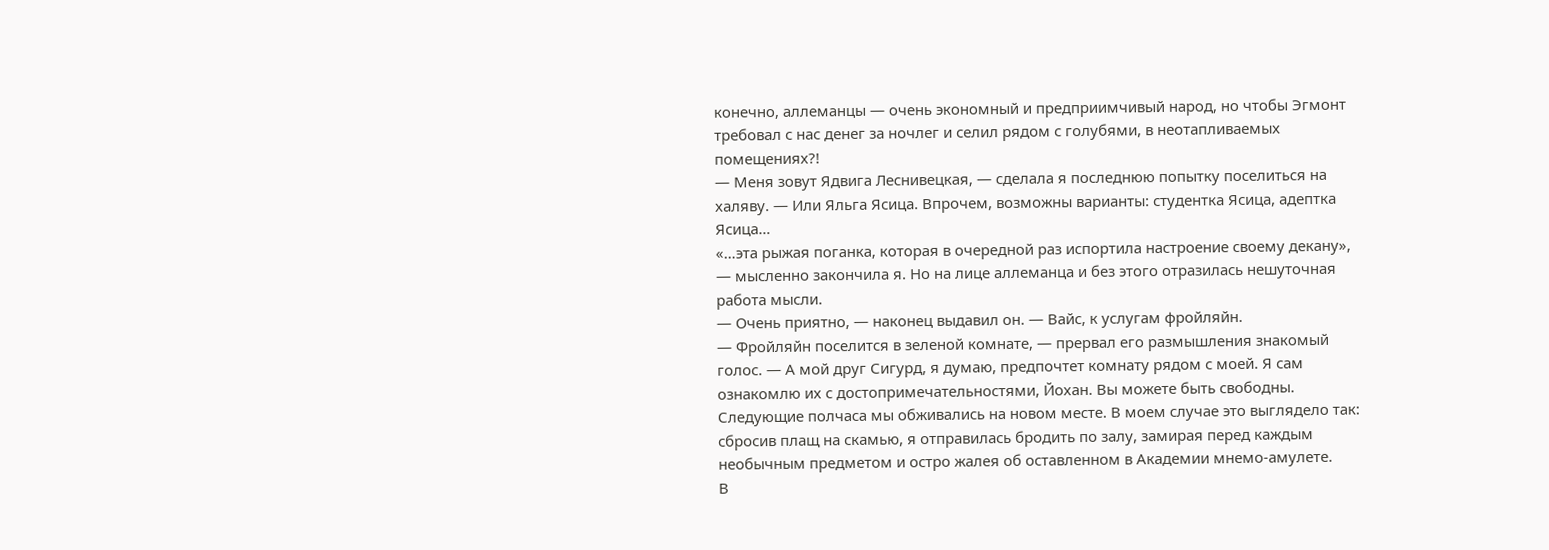конечно, аллеманцы — очень экономный и предприимчивый народ, но чтобы Эгмонт требовал с нас денег за ночлег и селил рядом с голубями, в неотапливаемых помещениях?!
— Меня зовут Ядвига Леснивецкая, — сделала я последнюю попытку поселиться на халяву. — Или Яльга Ясица. Впрочем, возможны варианты: студентка Ясица, адептка Ясица…
«…эта рыжая поганка, которая в очередной раз испортила настроение своему декану», — мысленно закончила я. Но на лице аллеманца и без этого отразилась нешуточная работа мысли.
— Очень приятно, — наконец выдавил он. — Вайс, к услугам фройляйн.
— Фройляйн поселится в зеленой комнате, — прервал его размышления знакомый голос. — А мой друг Сигурд, я думаю, предпочтет комнату рядом с моей. Я сам ознакомлю их с достопримечательностями, Йохан. Вы можете быть свободны.
Следующие полчаса мы обживались на новом месте. В моем случае это выглядело так: сбросив плащ на скамью, я отправилась бродить по залу, замирая перед каждым необычным предметом и остро жалея об оставленном в Академии мнемо-амулете.
В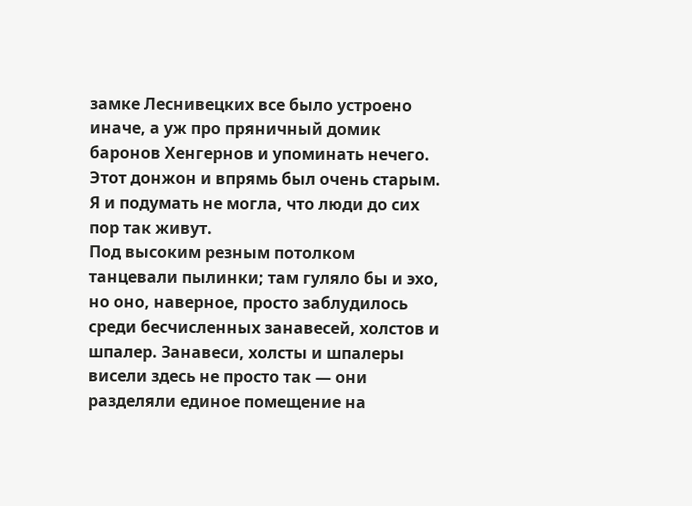замке Леснивецких все было устроено иначе, а уж про пряничный домик баронов Хенгернов и упоминать нечего. Этот донжон и впрямь был очень старым. Я и подумать не могла, что люди до сих пор так живут.
Под высоким резным потолком танцевали пылинки; там гуляло бы и эхо, но оно, наверное, просто заблудилось среди бесчисленных занавесей, холстов и шпалер. Занавеси, холсты и шпалеры висели здесь не просто так — они разделяли единое помещение на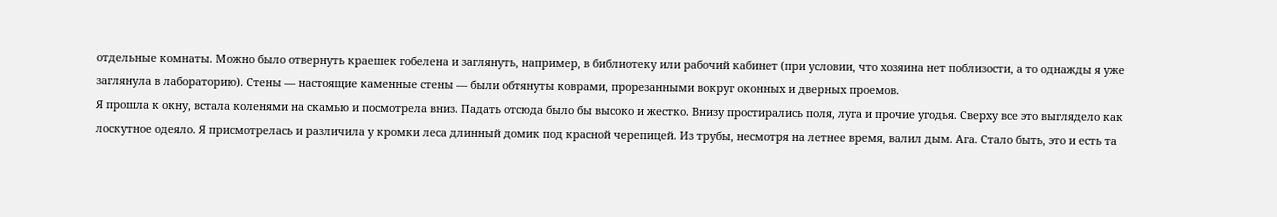отдельные комнаты. Можно было отвернуть краешек гобелена и заглянуть, например, в библиотеку или рабочий кабинет (при условии, что хозяина нет поблизости, а то однажды я уже заглянула в лабораторию). Стены — настоящие каменные стены — были обтянуты коврами, прорезанными вокруг оконных и дверных проемов.
Я прошла к окну, встала коленями на скамью и посмотрела вниз. Падать отсюда было бы высоко и жестко. Внизу простирались поля, луга и прочие угодья. Сверху все это выглядело как лоскутное одеяло. Я присмотрелась и различила у кромки леса длинный домик под красной черепицей. Из трубы, несмотря на летнее время, валил дым. Ага. Стало быть, это и есть та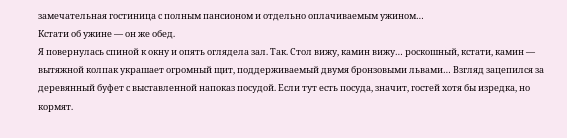замечательная гостиница с полным пансионом и отдельно оплачиваемым ужином…
Кстати об ужине — он же обед.
Я повернулась спиной к окну и опять оглядела зал. Так. Стол вижу, камин вижу… роскошный, кстати, камин — вытяжной колпак украшает огромный щит, поддерживаемый двумя бронзовыми львами… Взгляд зацепился за деревянный буфет с выставленной напоказ посудой. Если тут есть посуда, значит, гостей хотя бы изредка, но кормят.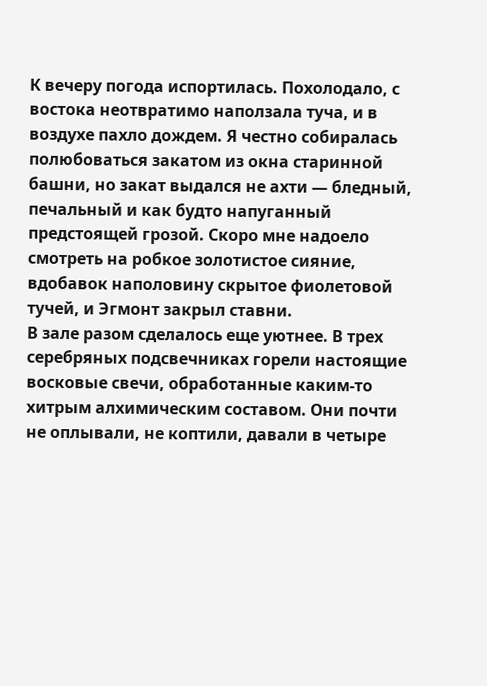К вечеру погода испортилась. Похолодало, с востока неотвратимо наползала туча, и в воздухе пахло дождем. Я честно собиралась полюбоваться закатом из окна старинной башни, но закат выдался не ахти — бледный, печальный и как будто напуганный предстоящей грозой. Скоро мне надоело смотреть на робкое золотистое сияние, вдобавок наполовину скрытое фиолетовой тучей, и Эгмонт закрыл ставни.
В зале разом сделалось еще уютнее. В трех серебряных подсвечниках горели настоящие восковые свечи, обработанные каким-то хитрым алхимическим составом. Они почти не оплывали, не коптили, давали в четыре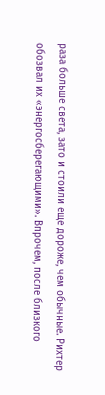раза больше света, зато и стоили еще дороже, чем обычные. Рихтер обозвал их «энергосберегающими». Впрочем, после близкого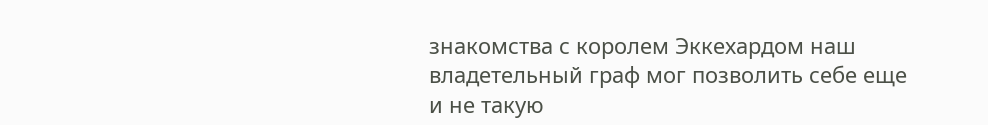знакомства с королем Эккехардом наш владетельный граф мог позволить себе еще и не такую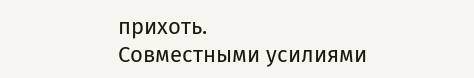прихоть.
Совместными усилиями